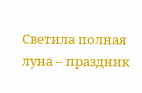Светила полная луна – праздник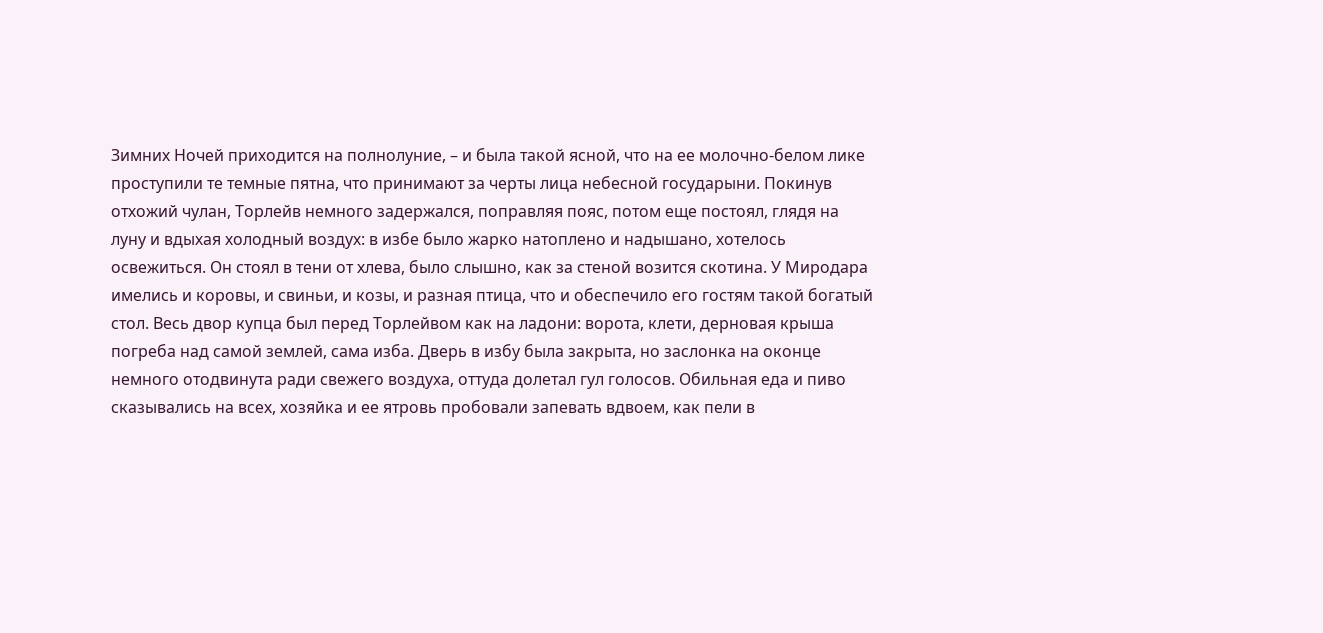Зимних Ночей приходится на полнолуние, – и была такой ясной, что на ее молочно-белом лике проступили те темные пятна, что принимают за черты лица небесной государыни. Покинув отхожий чулан, Торлейв немного задержался, поправляя пояс, потом еще постоял, глядя на луну и вдыхая холодный воздух: в избе было жарко натоплено и надышано, хотелось освежиться. Он стоял в тени от хлева, было слышно, как за стеной возится скотина. У Миродара имелись и коровы, и свиньи, и козы, и разная птица, что и обеспечило его гостям такой богатый стол. Весь двор купца был перед Торлейвом как на ладони: ворота, клети, дерновая крыша погреба над самой землей, сама изба. Дверь в избу была закрыта, но заслонка на оконце немного отодвинута ради свежего воздуха, оттуда долетал гул голосов. Обильная еда и пиво сказывались на всех, хозяйка и ее ятровь пробовали запевать вдвоем, как пели в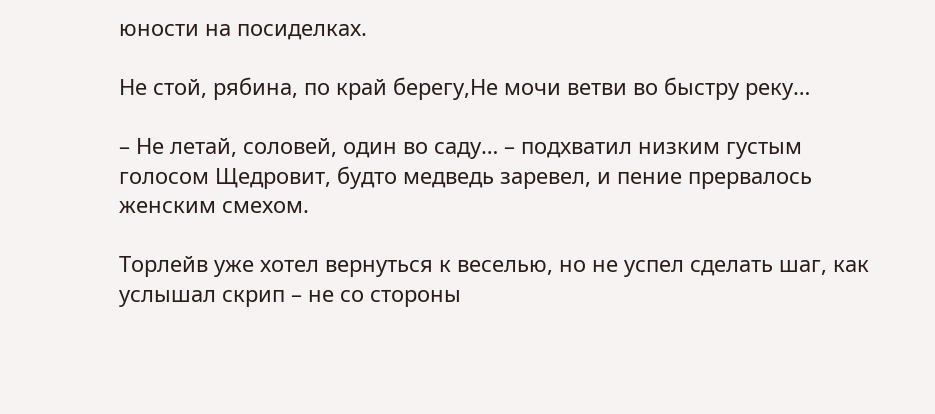юности на посиделках.

Не стой, рябина, по край берегу,Не мочи ветви во быстру реку…

– Не летай, соловей, один во саду… – подхватил низким густым голосом Щедровит, будто медведь заревел, и пение прервалось женским смехом.

Торлейв уже хотел вернуться к веселью, но не успел сделать шаг, как услышал скрип – не со стороны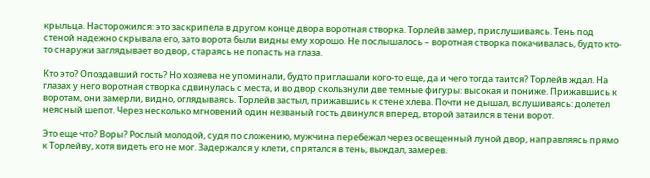крыльца. Насторожился: это заскрипела в другом конце двора воротная створка. Торлейв замер, прислушиваясь. Тень под стеной надежно скрывала его, зато ворота были видны ему хорошо. Не послышалось – воротная створка покачивалась, будто кто-то снаружи заглядывает во двор, стараясь не попасть на глаза.

Кто это? Опоздавший гость? Но хозяева не упоминали, будто приглашали кого-то еще, да и чего тогда таится? Торлейв ждал. На глазах у него воротная створка сдвинулась с места, и во двор скользнули две темные фигуры: высокая и пониже. Прижавшись к воротам, они замерли, видно, оглядываясь. Торлейв застыл, прижавшись к стене хлева. Почти не дышал, вслушиваясь: долетел неясный шепот. Через несколько мгновений один незваный гость двинулся вперед, второй затаился в тени ворот.

Это еще что? Воры? Рослый молодой, судя по сложению, мужчина перебежал через освещенный луной двор, направляясь прямо к Торлейву, хотя видеть его не мог. Задержался у клети, спрятался в тень, выждал, замерев.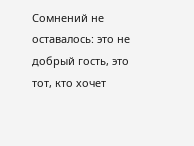Сомнений не оставалось: это не добрый гость, это тот, кто хочет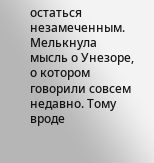остаться незамеченным. Мелькнула мысль о Унезоре, о котором говорили совсем недавно. Тому вроде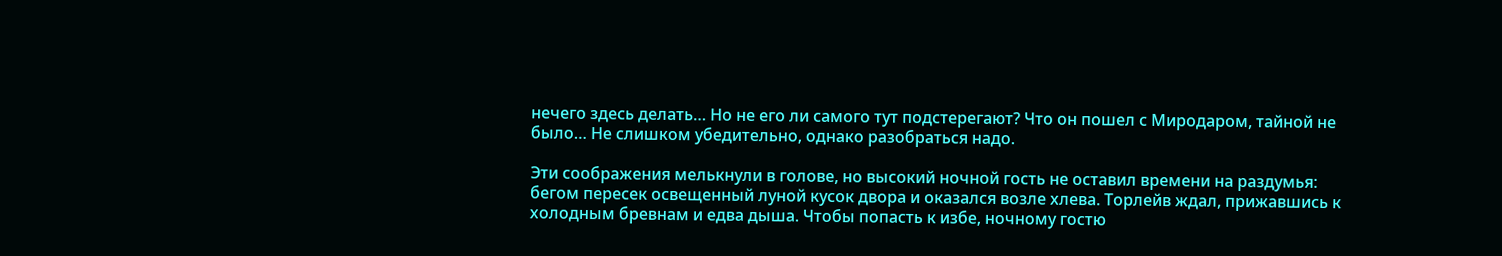нечего здесь делать… Но не его ли самого тут подстерегают? Что он пошел с Миродаром, тайной не было… Не слишком убедительно, однако разобраться надо.

Эти соображения мелькнули в голове, но высокий ночной гость не оставил времени на раздумья: бегом пересек освещенный луной кусок двора и оказался возле хлева. Торлейв ждал, прижавшись к холодным бревнам и едва дыша. Чтобы попасть к избе, ночному гостю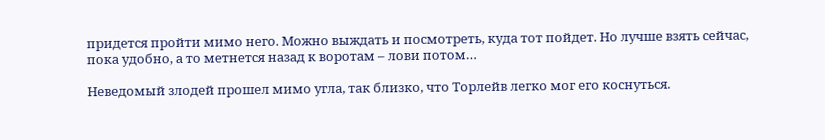придется пройти мимо него. Можно выждать и посмотреть, куда тот пойдет. Но лучше взять сейчас, пока удобно, а то метнется назад к воротам – лови потом…

Неведомый злодей прошел мимо угла, так близко, что Торлейв легко мог его коснуться.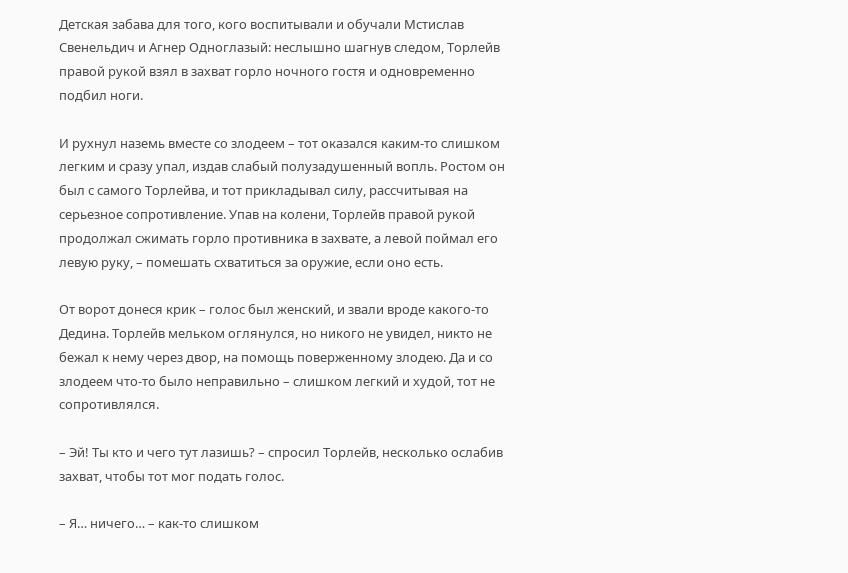Детская забава для того, кого воспитывали и обучали Мстислав Свенельдич и Агнер Одноглазый: неслышно шагнув следом, Торлейв правой рукой взял в захват горло ночного гостя и одновременно подбил ноги.

И рухнул наземь вместе со злодеем – тот оказался каким-то слишком легким и сразу упал, издав слабый полузадушенный вопль. Ростом он был с самого Торлейва, и тот прикладывал силу, рассчитывая на серьезное сопротивление. Упав на колени, Торлейв правой рукой продолжал сжимать горло противника в захвате, а левой поймал его левую руку, – помешать схватиться за оружие, если оно есть.

От ворот донеся крик – голос был женский, и звали вроде какого-то Дедина. Торлейв мельком оглянулся, но никого не увидел, никто не бежал к нему через двор, на помощь поверженному злодею. Да и со злодеем что-то было неправильно – слишком легкий и худой, тот не сопротивлялся.

– Эй! Ты кто и чего тут лазишь? – спросил Торлейв, несколько ослабив захват, чтобы тот мог подать голос.

– Я… ничего… – как-то слишком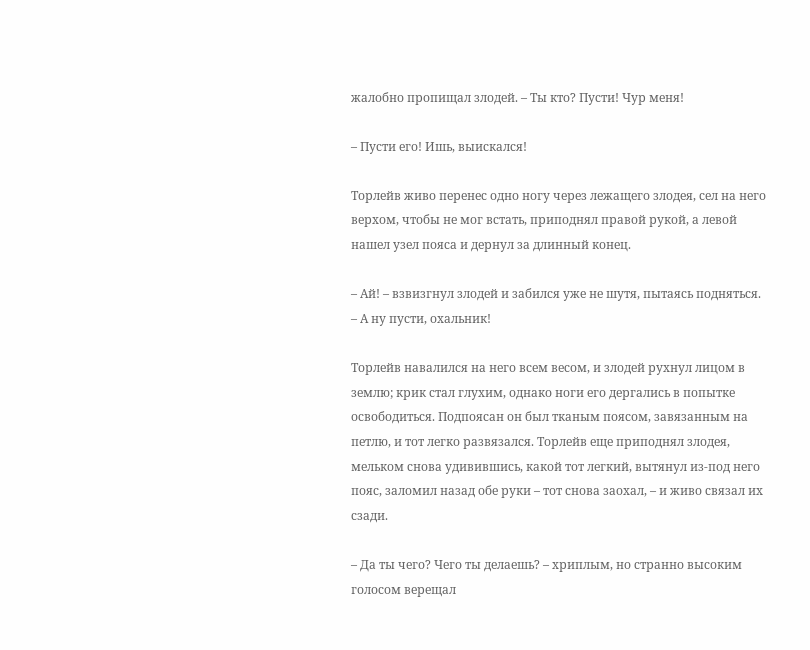жалобно пропищал злодей. – Ты кто? Пусти! Чур меня!

– Пусти его! Ишь, выискался!

Торлейв живо перенес одно ногу через лежащего злодея, сел на него верхом, чтобы не мог встать, приподнял правой рукой, а левой нашел узел пояса и дернул за длинный конец.

– Ай! – взвизгнул злодей и забился уже не шутя, пытаясь подняться. – А ну пусти, охальник!

Торлейв навалился на него всем весом, и злодей рухнул лицом в землю; крик стал глухим, однако ноги его дергались в попытке освободиться. Подпоясан он был тканым поясом, завязанным на петлю, и тот легко развязался. Торлейв еще приподнял злодея, мельком снова удивившись, какой тот легкий, вытянул из-под него пояс, заломил назад обе руки – тот снова заохал, – и живо связал их сзади.

– Да ты чего? Чего ты делаешь? – хриплым, но странно высоким голосом верещал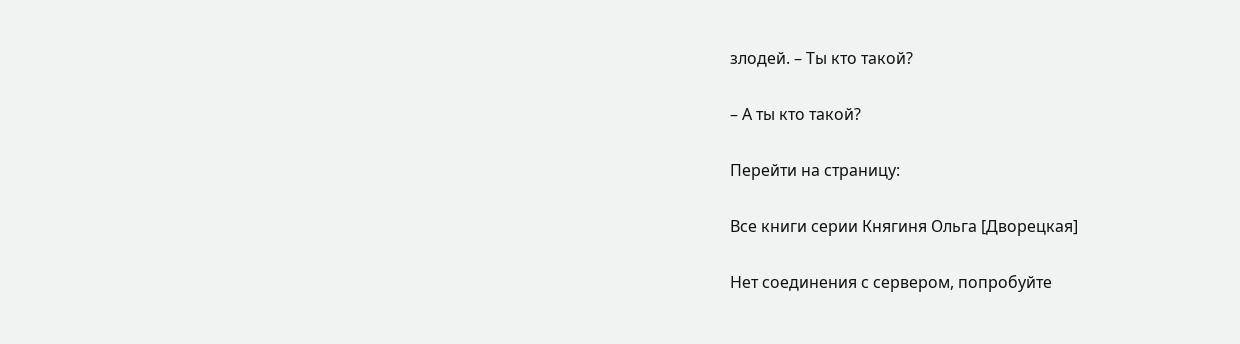злодей. – Ты кто такой?

– А ты кто такой?

Перейти на страницу:

Все книги серии Княгиня Ольга [Дворецкая]

Нет соединения с сервером, попробуйте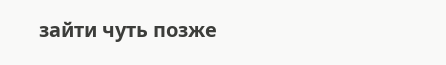зайти чуть позже